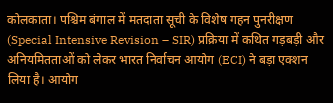कोलकाता। पश्चिम बंगाल में मतदाता सूची के विशेष गहन पुनरीक्षण (Special Intensive Revision – SIR) प्रक्रिया में कथित गड़बड़ी और अनियमितताओं को लेकर भारत निर्वाचन आयोग (ECI) ने बड़ा एक्शन लिया है। आयोग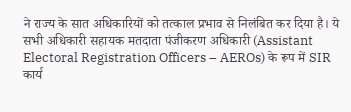ने राज्य के सात अधिकारियों को तत्काल प्रभाव से निलंबित कर दिया है। ये सभी अधिकारी सहायक मतदाता पंजीकरण अधिकारी (Assistant Electoral Registration Officers – AEROs) के रूप में SIR कार्य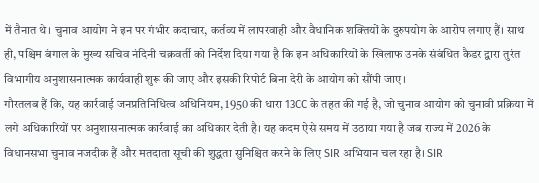में तैनात थे। चुनाव आयोग ने इन पर गंभीर कदाचार, कर्तव्य में लापरवाही और वैधानिक शक्तियों के दुरुपयोग के आरोप लगाए हैं। साथ ही, पश्चिम बंगाल के मुख्य सचिव नंदिनी चक्रवर्ती को निर्देश दिया गया है कि इन अधिकारियों के खिलाफ उनके संबंधित कैडर द्वारा तुरंत विभागीय अनुशासनात्मक कार्यवाही शुरू की जाए और इसकी रिपोर्ट बिना देरी के आयोग को सौंपी जाए।
गौरतलब हैं कि, यह कार्रवाई जनप्रतिनिधित्व अधिनियम, 1950 की धारा 13CC के तहत की गई है, जो चुनाव आयोग को चुनावी प्रक्रिया में लगे अधिकारियों पर अनुशासनात्मक कार्रवाई का अधिकार देती है। यह कदम ऐसे समय में उठाया गया है जब राज्य में 2026 के विधानसभा चुनाव नजदीक हैं और मतदाता सूची की शुद्धता सुनिश्चित करने के लिए SIR अभियान चल रहा है। SIR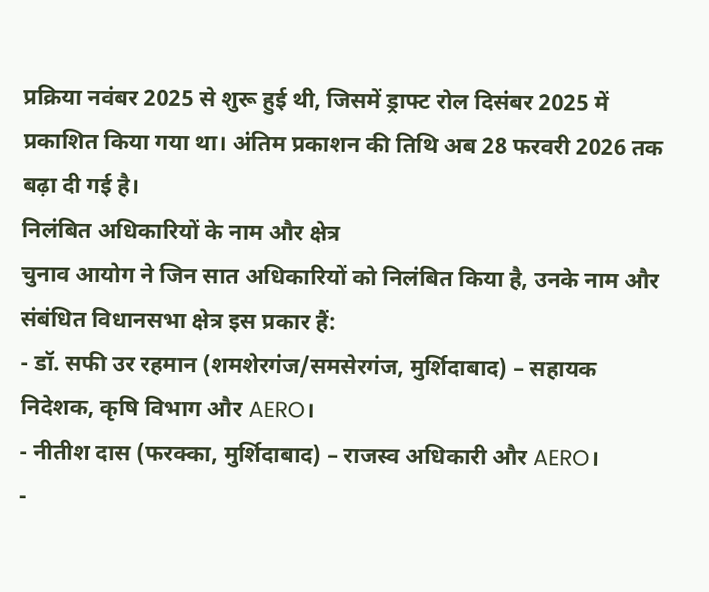प्रक्रिया नवंबर 2025 से शुरू हुई थी, जिसमें ड्राफ्ट रोल दिसंबर 2025 में प्रकाशित किया गया था। अंतिम प्रकाशन की तिथि अब 28 फरवरी 2026 तक बढ़ा दी गई है।
निलंबित अधिकारियों के नाम और क्षेत्र
चुनाव आयोग ने जिन सात अधिकारियों को निलंबित किया है, उनके नाम और संबंधित विधानसभा क्षेत्र इस प्रकार हैं:
- डॉ. सफी उर रहमान (शमशेरगंज/समसेरगंज, मुर्शिदाबाद) – सहायक निदेशक, कृषि विभाग और AERO।
- नीतीश दास (फरक्का, मुर्शिदाबाद) – राजस्व अधिकारी और AERO।
-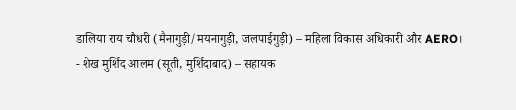डालिया राय चौधरी (मैनागुड़ी/मयनागुड़ी, जलपाईगुड़ी) – महिला विकास अधिकारी और AERO।
- शेख मुर्शिद आलम (सूती, मुर्शिदाबाद) – सहायक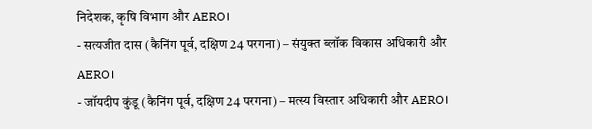निदेशक, कृषि विभाग और AERO।
- सत्यजीत दास (कैनिंग पूर्व, दक्षिण 24 परगना) – संयुक्त ब्लॉक विकास अधिकारी और AERO।
- जॉयदीप कुंडू (कैनिंग पूर्व, दक्षिण 24 परगना) – मत्स्य विस्तार अधिकारी और AERO।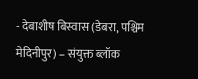- देबाशीष बिस्वास (डेबरा, पश्चिम मेदिनीपुर) – संयुक्त ब्लॉक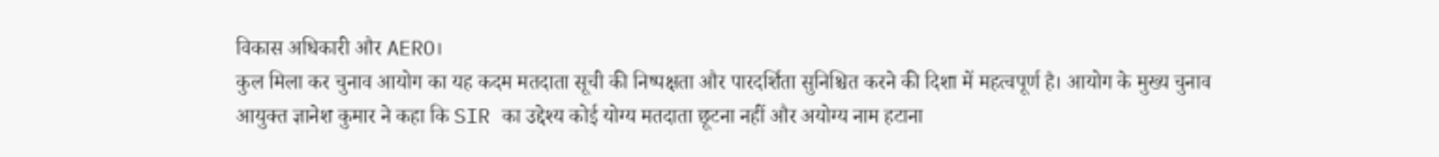विकास अधिकारी और AERO।
कुल मिला कर चुनाव आयोग का यह कदम मतदाता सूची की निष्पक्षता और पारदर्शिता सुनिश्चित करने की दिशा में महत्वपूर्ण है। आयोग के मुख्य चुनाव आयुक्त ज्ञानेश कुमार ने कहा कि SIR का उद्देश्य कोई योग्य मतदाता छूटना नहीं और अयोग्य नाम हटाना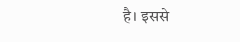है। इससे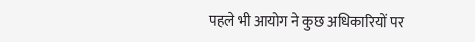पहले भी आयोग ने कुछ अधिकारियों पर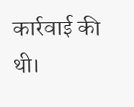कार्रवाई की थी।